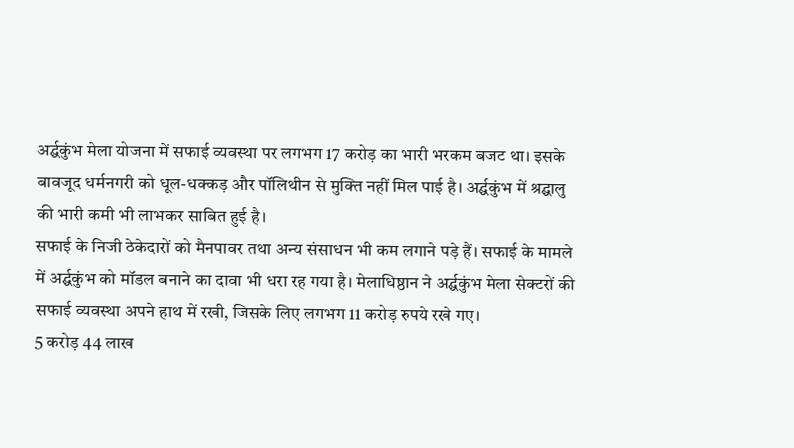अर्द्घकुंभ मेला योजना में सफाई व्यवस्था पर लगभग 17 करोड़ का भारी भरकम बजट था। इसके बावजूद धर्मनगरी को धूल-धक्कड़ और पॉलिथीन से मुक्ति नहीं मिल पाई है। अर्द्घकुंभ में श्रद्घालु की भारी कमी भी लाभकर साबित हुई है।
सफाई के निजी ठेकेदारों को मैनपावर तथा अन्य संसाधन भी कम लगाने पड़े हैं। सफाई के मामले में अर्द्घकुंभ को मॉडल बनाने का दावा भी धरा रह गया है। मेलाधिष्ठान ने अर्द्घकुंभ मेला सेक्टरों की सफाई व्यवस्था अपने हाथ में रखी, जिसके लिए लगभग 11 करोड़ रुपये रखे गए।
5 करोड़ 44 लाख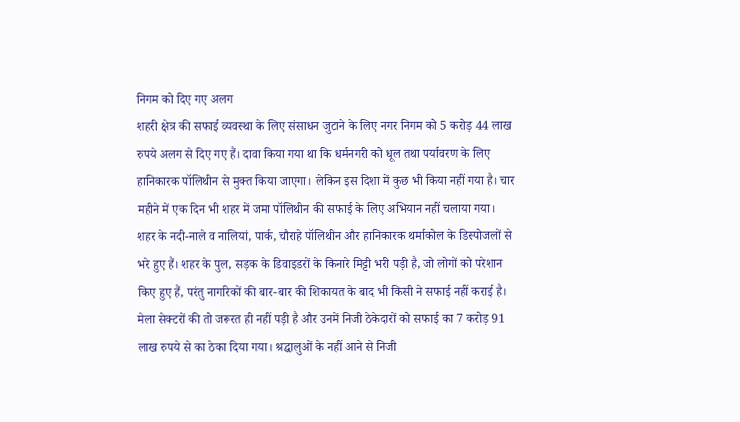निगम को दिए गए अलग
शहरी क्षेत्र की सफाई व्यवस्था के लिए संसाधन जुटाने के लिए नगर निगम को 5 करोड़ 44 लाख रुपये अलग से दिए गए हैं। दावा किया गया था कि धर्मनगरी को धूल तथा पर्यावरण के लिए हानिकारक पॉलिथीन से मुक्त किया जाएगा। लेकिन इस दिशा में कुछ भी किया नहीं गया है। चार महीने में एक दिन भी शहर में जमा पॉलिथीन की सफाई के लिए अभियान नहीं चलाया गया।
शहर के नदी-नाले व नालियां, पार्क, चौराहे पॉलिथीन और हानिकारक थर्माकोल के डिस्पोजलों से भरे हुए हैं। शहर के पुल, सड़क के डिवाइडरों के किनारे मिट्टी भरी पड़ी है, जो लोगों को परेशान किए हुए हैं, परंतु नागरिकों की बार-बार की शिकायत के बाद भी किसी ने सफाई नहीं कराई है।
मेला सेक्टरों की तो जरूरत ही नहीं पड़ी है और उनमें निजी ठेकेदारों को सफाई का 7 करोड़ 91 लाख रुपये से का ठेका दिया गया। श्रद्घालुओं के नहीं आने से निजी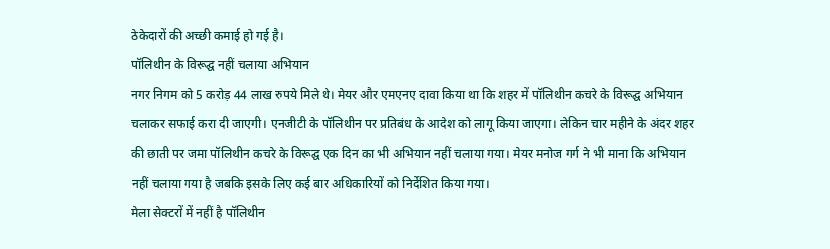ठेकेदारों की अच्छी कमाई हो गई है।
पॉलिथीन के विरूद्घ नहीं चलाया अभियान
नगर निगम को 5 करोड़ 44 लाख रुपये मिले थे। मेयर और एमएनए दावा किया था कि शहर में पॉलिथीन कचरे के विरूद्घ अभियान चलाकर सफाई करा दी जाएगी। एनजीटी के पॉलिथीन पर प्रतिबंध के आदेश को लागू किया जाएगा। लेकिन चार महीने के अंदर शहर की छाती पर जमा पॉलिथीन कचरे के विरूद्घ एक दिन का भी अभियान नहीं चलाया गया। मेयर मनोज गर्ग ने भी माना कि अभियान नहीं चलाया गया है जबकि इसके लिए कई बार अधिकारियों को निर्देशित किया गया।
मेला सेक्टरों में नहीं है पॉलिथीन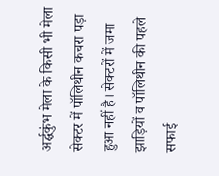अर्द्घकुंभ मेला के किसी भी मेला सेक्टर में पॉलिथीन कचरा पड़ा हुआ नहीं है। सेक्टरों में जमा झाड़ियों व पॉलिथीन की पहले सफाई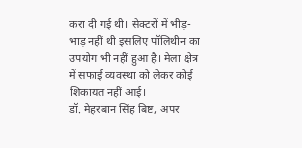करा दी गई थी। सेक्टरों में भीड़-भाड़ नहीं थी इसलिए पॉलिथीन का उपयोग भी नहीं हुआ है। मेला क्षेत्र में सफाई व्यवस्था को लेकर कोई शिकायत नहीं आई।
डॉ. मेहरबान सिंह बिष्ट, अपर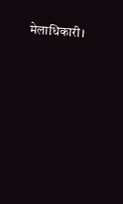मेलाधिकारी।